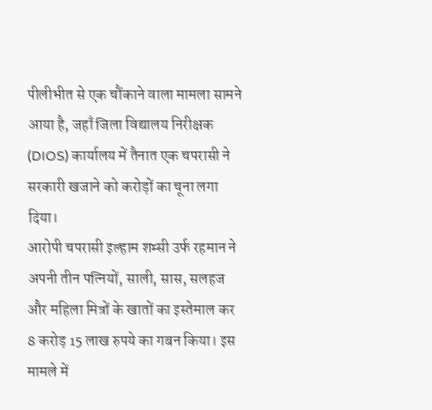पीलीभीत से एक चौंकाने वाला मामला सामने आया है, जहाँ जिला विद्यालय निरीक्षक (DIOS) कार्यालय में तैनात एक चपरासी ने सरकारी खजाने को करोड़ों का चूना लगा दिया।
आरोपी चपरासी इल्हाम शम्सी उर्फ रहमान ने अपनी तीन पत्नियों, साली, सास, सलहज और महिला मित्रों के खातों का इस्तेमाल कर 8 करोड़ 15 लाख रुपये का गबन किया। इस मामले में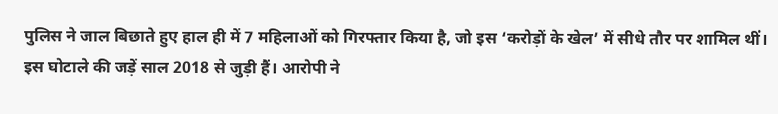पुलिस ने जाल बिछाते हुए हाल ही में 7 महिलाओं को गिरफ्तार किया है, जो इस ‘करोड़ों के खेल’ में सीधे तौर पर शामिल थीं।
इस घोटाले की जड़ें साल 2018 से जुड़ी हैं। आरोपी ने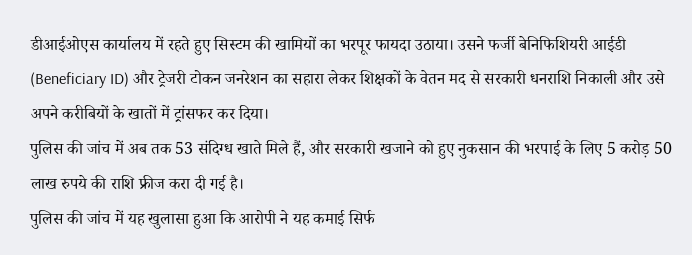डीआईओएस कार्यालय में रहते हुए सिस्टम की खामियों का भरपूर फायदा उठाया। उसने फर्जी बेनिफिशियरी आईडी (Beneficiary ID) और ट्रेजरी टोकन जनरेशन का सहारा लेकर शिक्षकों के वेतन मद से सरकारी धनराशि निकाली और उसे अपने करीबियों के खातों में ट्रांसफर कर दिया।
पुलिस की जांच में अब तक 53 संदिग्ध खाते मिले हैं, और सरकारी खजाने को हुए नुकसान की भरपाई के लिए 5 करोड़ 50 लाख रुपये की राशि फ्रीज करा दी गई है।
पुलिस की जांच में यह खुलासा हुआ कि आरोपी ने यह कमाई सिर्फ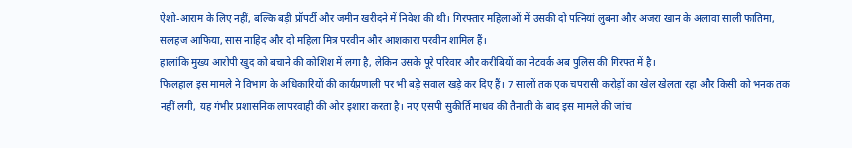ऐशो-आराम के लिए नहीं, बल्कि बड़ी प्रॉपर्टी और जमीन खरीदने में निवेश की थी। गिरफ्तार महिलाओं में उसकी दो पत्नियां लुबना और अजरा खान के अलावा साली फातिमा, सलहज आफिया, सास नाहिद और दो महिला मित्र परवीन और आशकारा परवीन शामिल हैं।
हालांकि मुख्य आरोपी खुद को बचाने की कोशिश में लगा है, लेकिन उसके पूरे परिवार और करीबियों का नेटवर्क अब पुलिस की गिरफ्त में है।
फिलहाल इस मामले ने विभाग के अधिकारियों की कार्यप्रणाली पर भी बड़े सवाल खड़े कर दिए हैं। 7 सालों तक एक चपरासी करोड़ों का खेल खेलता रहा और किसी को भनक तक नहीं लगी, यह गंभीर प्रशासनिक लापरवाही की ओर इशारा करता है। नए एसपी सुकीर्ति माधव की तैनाती के बाद इस मामले की जांच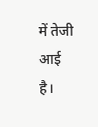में तेजी आई है।